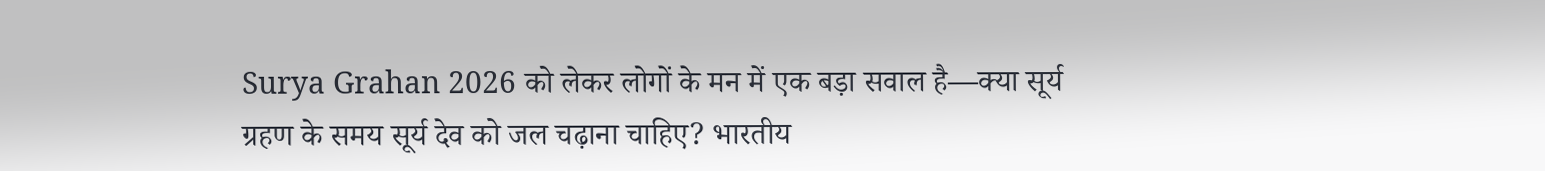Surya Grahan 2026 को लेकर लोगों के मन में एक बड़ा सवाल है—क्या सूर्य ग्रहण के समय सूर्य देव को जल चढ़ाना चाहिए? भारतीय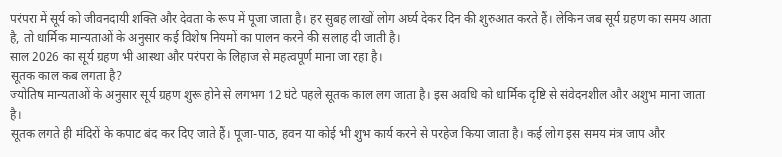परंपरा में सूर्य को जीवनदायी शक्ति और देवता के रूप में पूजा जाता है। हर सुबह लाखों लोग अर्घ्य देकर दिन की शुरुआत करते हैं। लेकिन जब सूर्य ग्रहण का समय आता है, तो धार्मिक मान्यताओं के अनुसार कई विशेष नियमों का पालन करने की सलाह दी जाती है।
साल 2026 का सूर्य ग्रहण भी आस्था और परंपरा के लिहाज से महत्वपूर्ण माना जा रहा है।
सूतक काल कब लगता है?
ज्योतिष मान्यताओं के अनुसार सूर्य ग्रहण शुरू होने से लगभग 12 घंटे पहले सूतक काल लग जाता है। इस अवधि को धार्मिक दृष्टि से संवेदनशील और अशुभ माना जाता है।
सूतक लगते ही मंदिरों के कपाट बंद कर दिए जाते हैं। पूजा-पाठ, हवन या कोई भी शुभ कार्य करने से परहेज किया जाता है। कई लोग इस समय मंत्र जाप और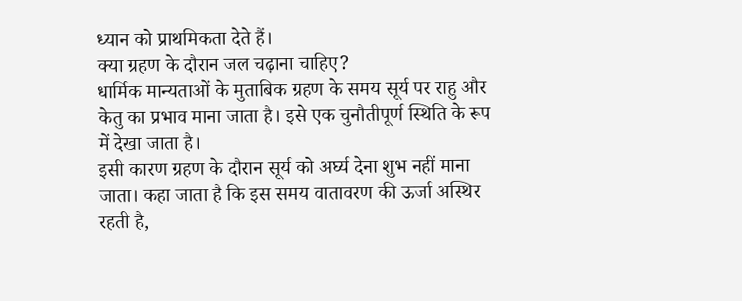ध्यान को प्राथमिकता देते हैं।
क्या ग्रहण के दौरान जल चढ़ाना चाहिए?
धार्मिक मान्यताओं के मुताबिक ग्रहण के समय सूर्य पर राहु और केतु का प्रभाव माना जाता है। इसे एक चुनौतीपूर्ण स्थिति के रूप में देखा जाता है।
इसी कारण ग्रहण के दौरान सूर्य को अर्घ्य देना शुभ नहीं माना जाता। कहा जाता है कि इस समय वातावरण की ऊर्जा अस्थिर रहती है,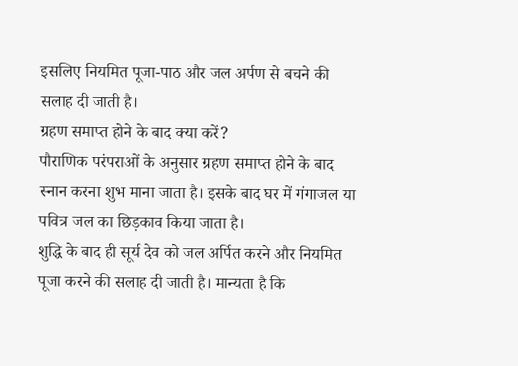इसलिए नियमित पूजा-पाठ और जल अर्पण से बचने की सलाह दी जाती है।
ग्रहण समाप्त होने के बाद क्या करें?
पौराणिक परंपराओं के अनुसार ग्रहण समाप्त होने के बाद स्नान करना शुभ माना जाता है। इसके बाद घर में गंगाजल या पवित्र जल का छिड़काव किया जाता है।
शुद्धि के बाद ही सूर्य देव को जल अर्पित करने और नियमित पूजा करने की सलाह दी जाती है। मान्यता है कि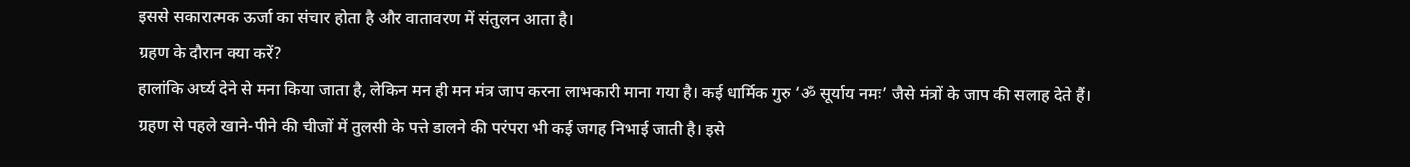इससे सकारात्मक ऊर्जा का संचार होता है और वातावरण में संतुलन आता है।
ग्रहण के दौरान क्या करें?
हालांकि अर्घ्य देने से मना किया जाता है, लेकिन मन ही मन मंत्र जाप करना लाभकारी माना गया है। कई धार्मिक गुरु ‘ॐ सूर्याय नमः’ जैसे मंत्रों के जाप की सलाह देते हैं।
ग्रहण से पहले खाने-पीने की चीजों में तुलसी के पत्ते डालने की परंपरा भी कई जगह निभाई जाती है। इसे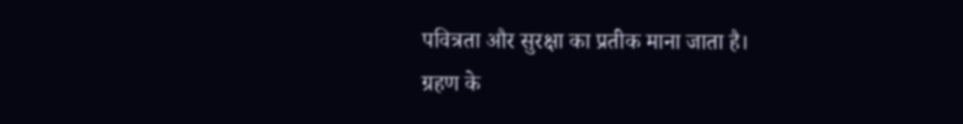पवित्रता और सुरक्षा का प्रतीक माना जाता है।
ग्रहण के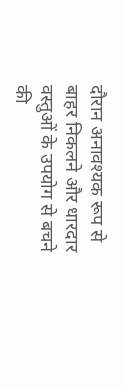दौरान अनावश्यक रूप से बाहर निकलने और धारदार वस्तुओं के उपयोग से बचने की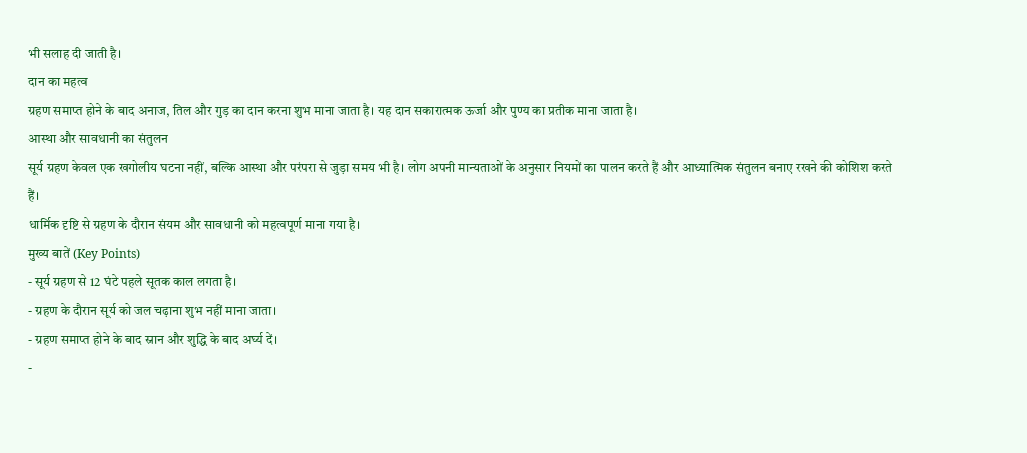भी सलाह दी जाती है।
दान का महत्व
ग्रहण समाप्त होने के बाद अनाज, तिल और गुड़ का दान करना शुभ माना जाता है। यह दान सकारात्मक ऊर्जा और पुण्य का प्रतीक माना जाता है।
आस्था और सावधानी का संतुलन
सूर्य ग्रहण केवल एक खगोलीय घटना नहीं, बल्कि आस्था और परंपरा से जुड़ा समय भी है। लोग अपनी मान्यताओं के अनुसार नियमों का पालन करते हैं और आध्यात्मिक संतुलन बनाए रखने की कोशिश करते हैं।
धार्मिक दृष्टि से ग्रहण के दौरान संयम और सावधानी को महत्वपूर्ण माना गया है।
मुख्य बातें (Key Points)
- सूर्य ग्रहण से 12 घंटे पहले सूतक काल लगता है।
- ग्रहण के दौरान सूर्य को जल चढ़ाना शुभ नहीं माना जाता।
- ग्रहण समाप्त होने के बाद स्नान और शुद्धि के बाद अर्घ्य दें।
-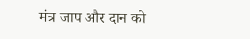मंत्र जाप और दान को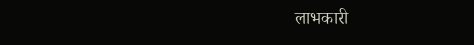लाभकारी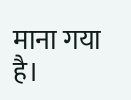माना गया है।